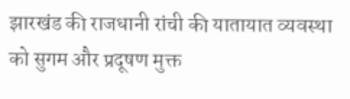झारखंड की राजधानी रांची की यातायात व्यवस्था को सुगम और प्रदूषण मुक्त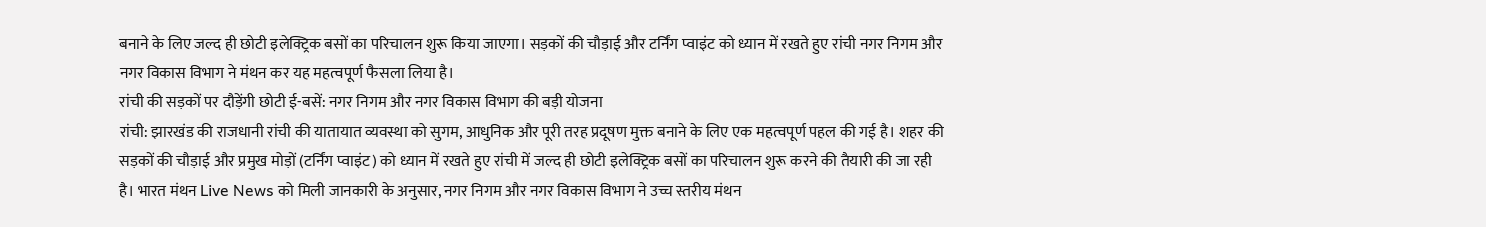बनाने के लिए जल्द ही छोटी इलेक्ट्रिक बसों का परिचालन शुरू किया जाएगा। सड़कों की चौड़ाई और टर्निंग प्वाइंट को ध्यान में रखते हुए रांची नगर निगम और नगर विकास विभाग ने मंथन कर यह महत्वपूर्ण फैसला लिया है।
रांची की सड़कों पर दौड़ेंगी छोटी ई-बसें: नगर निगम और नगर विकास विभाग की बड़ी योजना
रांची: झारखंड की राजधानी रांची की यातायात व्यवस्था को सुगम, आधुनिक और पूरी तरह प्रदूषण मुक्त बनाने के लिए एक महत्वपूर्ण पहल की गई है। शहर की सड़कों की चौड़ाई और प्रमुख मोड़ों (टर्निंग प्वाइंट) को ध्यान में रखते हुए रांची में जल्द ही छोटी इलेक्ट्रिक बसों का परिचालन शुरू करने की तैयारी की जा रही है। भारत मंथन Live News को मिली जानकारी के अनुसार, नगर निगम और नगर विकास विभाग ने उच्च स्तरीय मंथन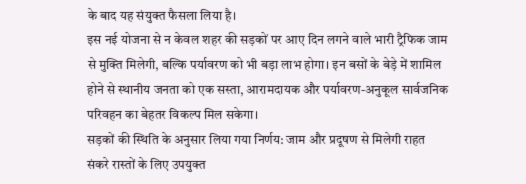के बाद यह संयुक्त फैसला लिया है।
इस नई योजना से न केवल शहर की सड़कों पर आए दिन लगने वाले भारी ट्रैफिक जाम से मुक्ति मिलेगी, बल्कि पर्यावरण को भी बड़ा लाभ होगा। इन बसों के बेड़े में शामिल होने से स्थानीय जनता को एक सस्ता, आरामदायक और पर्यावरण-अनुकूल सार्वजनिक परिवहन का बेहतर विकल्प मिल सकेगा।
सड़कों की स्थिति के अनुसार लिया गया निर्णय: जाम और प्रदूषण से मिलेगी राहत
संकरे रास्तों के लिए उपयुक्त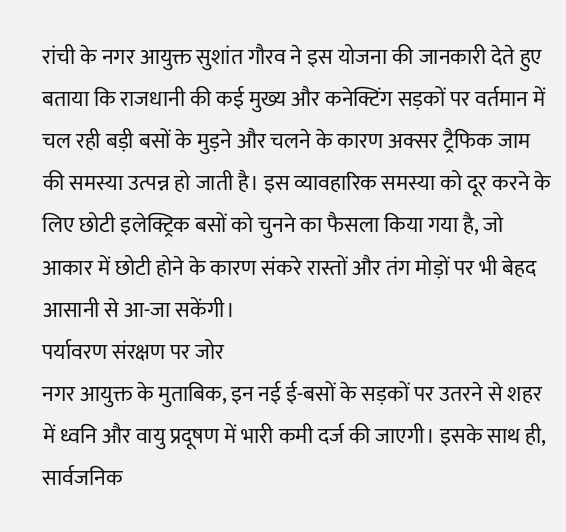रांची के नगर आयुक्त सुशांत गौरव ने इस योजना की जानकारी देते हुए बताया कि राजधानी की कई मुख्य और कनेक्टिंग सड़कों पर वर्तमान में चल रही बड़ी बसों के मुड़ने और चलने के कारण अक्सर ट्रैफिक जाम की समस्या उत्पन्न हो जाती है। इस व्यावहारिक समस्या को दूर करने के लिए छोटी इलेक्ट्रिक बसों को चुनने का फैसला किया गया है, जो आकार में छोटी होने के कारण संकरे रास्तों और तंग मोड़ों पर भी बेहद आसानी से आ-जा सकेंगी।
पर्यावरण संरक्षण पर जोर
नगर आयुक्त के मुताबिक, इन नई ई-बसों के सड़कों पर उतरने से शहर में ध्वनि और वायु प्रदूषण में भारी कमी दर्ज की जाएगी। इसके साथ ही, सार्वजनिक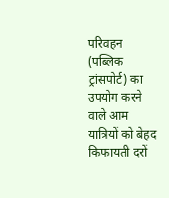परिवहन (पब्लिक ट्रांसपोर्ट) का उपयोग करने वाले आम यात्रियों को बेहद किफायती दरों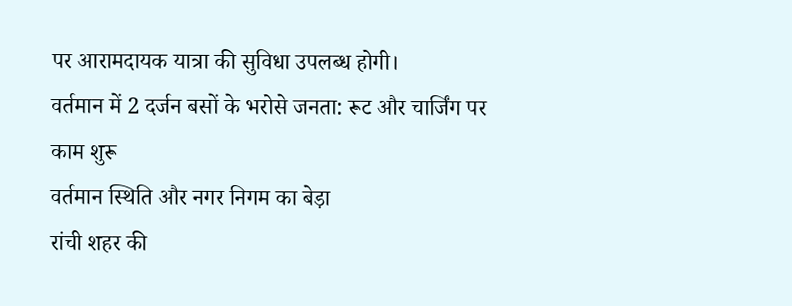पर आरामदायक यात्रा की सुविधा उपलब्ध होगी।
वर्तमान में 2 दर्जन बसों के भरोसे जनता: रूट और चार्जिंग पर काम शुरू
वर्तमान स्थिति और नगर निगम का बेड़ा
रांची शहर की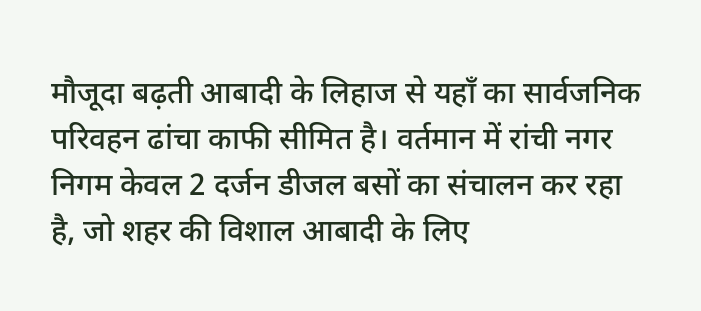मौजूदा बढ़ती आबादी के लिहाज से यहाँ का सार्वजनिक परिवहन ढांचा काफी सीमित है। वर्तमान में रांची नगर निगम केवल 2 दर्जन डीजल बसों का संचालन कर रहा है, जो शहर की विशाल आबादी के लिए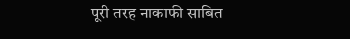पूरी तरह नाकाफी साबित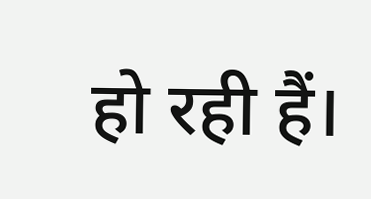हो रही हैं।